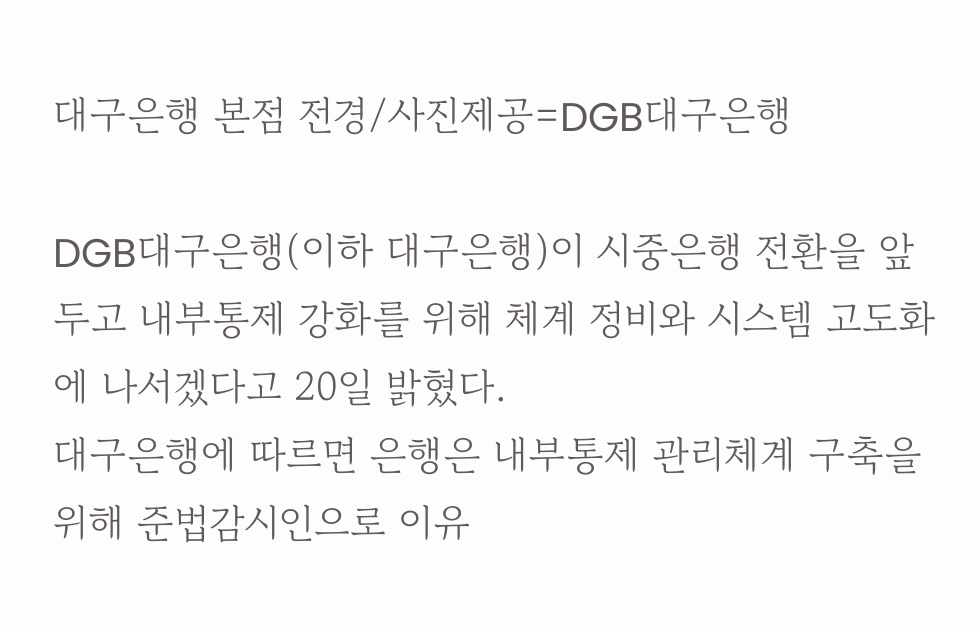대구은행 본점 전경/사진제공=DGB대구은행

DGB대구은행(이하 대구은행)이 시중은행 전환을 앞두고 내부통제 강화를 위해 체계 정비와 시스템 고도화에 나서겠다고 20일 밝혔다.
대구은행에 따르면 은행은 내부통제 관리체계 구축을 위해 준법감시인으로 이유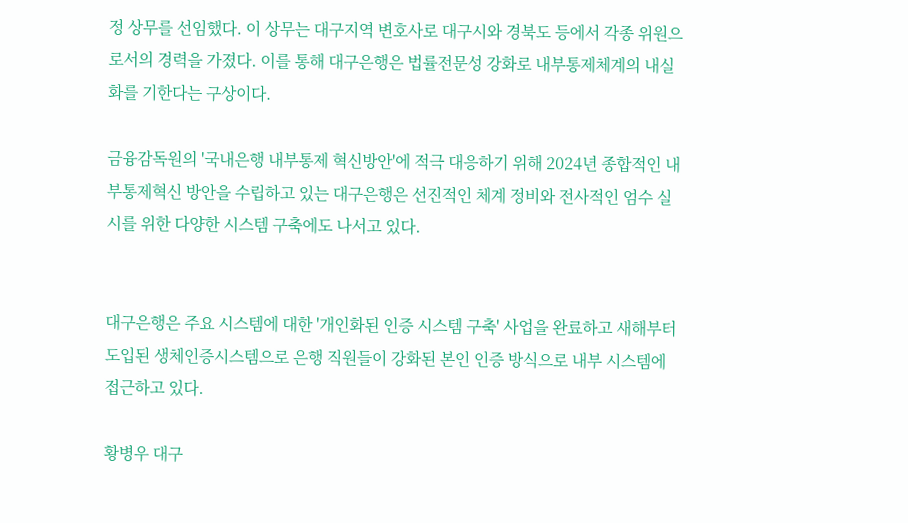정 상무를 선임했다. 이 상무는 대구지역 변호사로 대구시와 경북도 등에서 각종 위원으로서의 경력을 가졌다. 이를 통해 대구은행은 법률전문성 강화로 내부통제체계의 내실화를 기한다는 구상이다.

금융감독원의 '국내은행 내부통제 혁신방안'에 적극 대응하기 위해 2024년 종합적인 내부통제혁신 방안을 수립하고 있는 대구은행은 선진적인 체계 정비와 전사적인 엄수 실시를 위한 다양한 시스템 구축에도 나서고 있다.


대구은행은 주요 시스템에 대한 '개인화된 인증 시스템 구축' 사업을 완료하고 새해부터 도입된 생체인증시스템으로 은행 직원들이 강화된 본인 인증 방식으로 내부 시스템에 접근하고 있다.

황병우 대구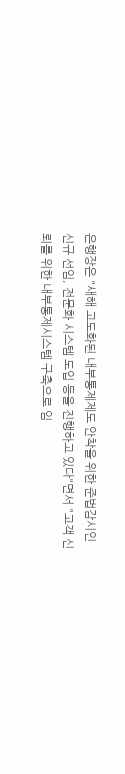은행장은 "새해 고도화된 내부통제제도 안착을 위한 준법감시인 신규 선임, 전문화 시스템 도입 등을 진행하고 있다"면서 "고객 신뢰를 위한 내부통제시스템 구축으로 임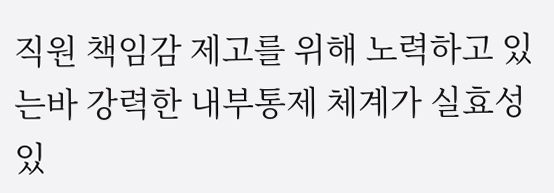직원 책임감 제고를 위해 노력하고 있는바 강력한 내부통제 체계가 실효성 있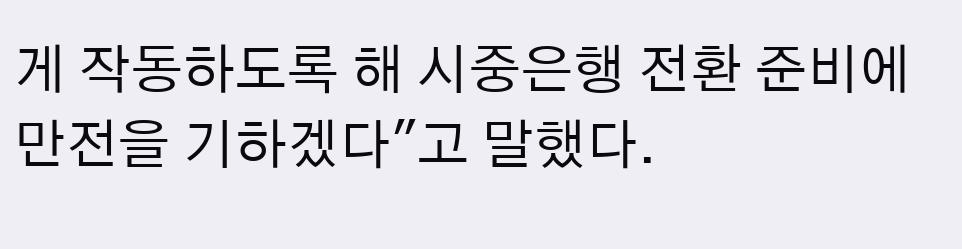게 작동하도록 해 시중은행 전환 준비에 만전을 기하겠다"고 말했다.